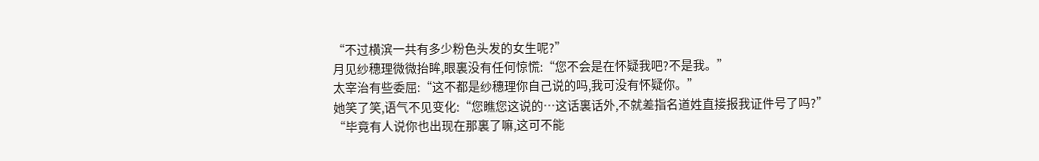“不过横滨一共有多少粉色头发的女生呢?”
月见纱穗理微微抬眸,眼裏没有任何惊慌:“您不会是在怀疑我吧?不是我。”
太宰治有些委屈:“这不都是纱穗理你自己说的吗,我可没有怀疑你。”
她笑了笑,语气不见变化:“您瞧您这说的…这话裏话外,不就差指名道姓直接报我证件号了吗?”
“毕竟有人说你也出现在那裏了嘛,这可不能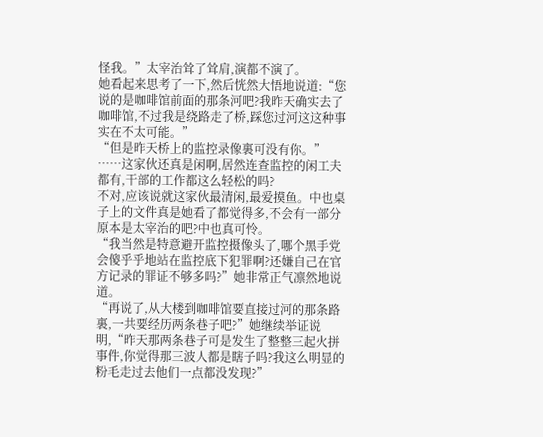怪我。”太宰治耸了耸肩,演都不演了。
她看起来思考了一下,然后恍然大悟地说道:“您说的是咖啡馆前面的那条河吧?我昨天确实去了咖啡馆,不过我是绕路走了桥,踩您过河这这种事实在不太可能。”
“但是昨天桥上的监控录像裏可没有你。”
……这家伙还真是闲啊,居然连查监控的闲工夫都有,干部的工作都这么轻松的吗?
不对,应该说就这家伙最清闲,最爱摸鱼。中也桌子上的文件真是她看了都觉得多,不会有一部分原本是太宰治的吧?中也真可怜。
“我当然是特意避开监控摄像头了,哪个黑手党会傻乎乎地站在监控底下犯罪啊?还嫌自己在官方记录的罪证不够多吗?”她非常正气凛然地说道。
“再说了,从大楼到咖啡馆要直接过河的那条路裏,一共要经历两条巷子吧?”她继续举证说明,“昨天那两条巷子可是发生了整整三起火拼事件,你觉得那三波人都是瞎子吗?我这么明显的粉毛走过去他们一点都没发现?”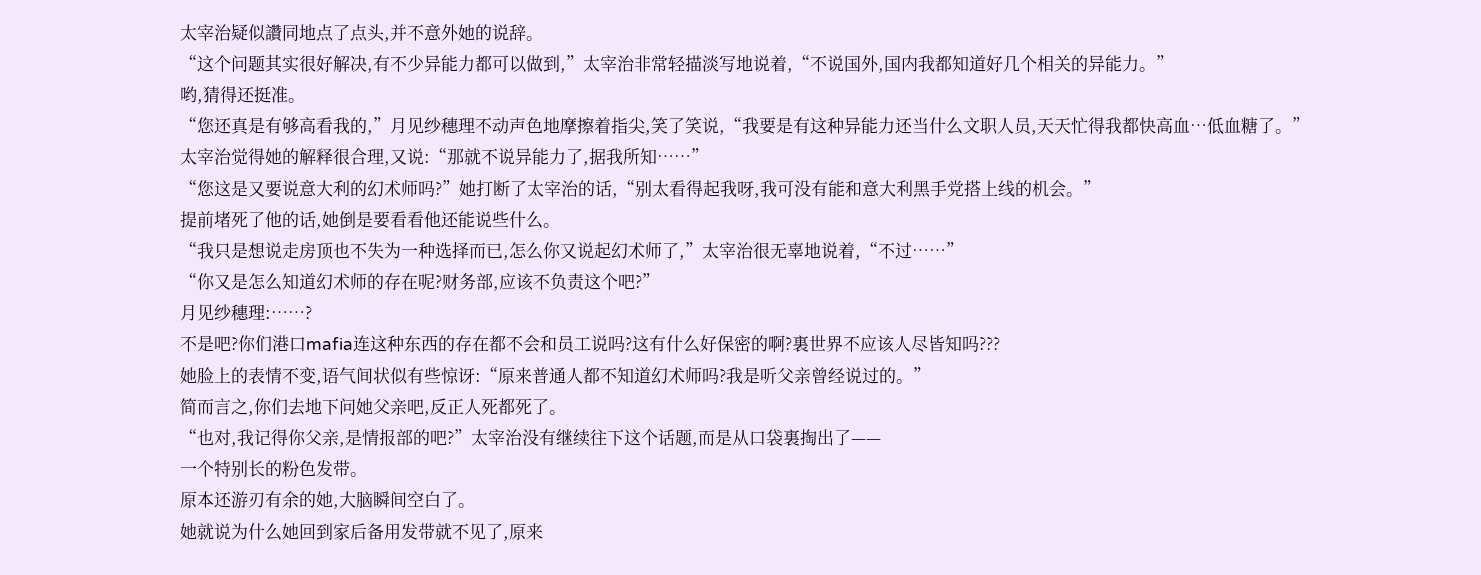太宰治疑似讚同地点了点头,并不意外她的说辞。
“这个问题其实很好解决,有不少异能力都可以做到,”太宰治非常轻描淡写地说着,“不说国外,国内我都知道好几个相关的异能力。”
哟,猜得还挺准。
“您还真是有够高看我的,”月见纱穗理不动声色地摩擦着指尖,笑了笑说,“我要是有这种异能力还当什么文职人员,天天忙得我都快高血…低血糖了。”
太宰治觉得她的解释很合理,又说:“那就不说异能力了,据我所知……”
“您这是又要说意大利的幻术师吗?”她打断了太宰治的话,“别太看得起我呀,我可没有能和意大利黑手党搭上线的机会。”
提前堵死了他的话,她倒是要看看他还能说些什么。
“我只是想说走房顶也不失为一种选择而已,怎么你又说起幻术师了,”太宰治很无辜地说着,“不过……”
“你又是怎么知道幻术师的存在呢?财务部,应该不负责这个吧?”
月见纱穗理:……?
不是吧?你们港口mafia连这种东西的存在都不会和员工说吗?这有什么好保密的啊?裏世界不应该人尽皆知吗???
她脸上的表情不变,语气间状似有些惊讶:“原来普通人都不知道幻术师吗?我是听父亲曾经说过的。”
简而言之,你们去地下问她父亲吧,反正人死都死了。
“也对,我记得你父亲,是情报部的吧?”太宰治没有继续往下这个话题,而是从口袋裏掏出了——
一个特别长的粉色发带。
原本还游刃有余的她,大脑瞬间空白了。
她就说为什么她回到家后备用发带就不见了,原来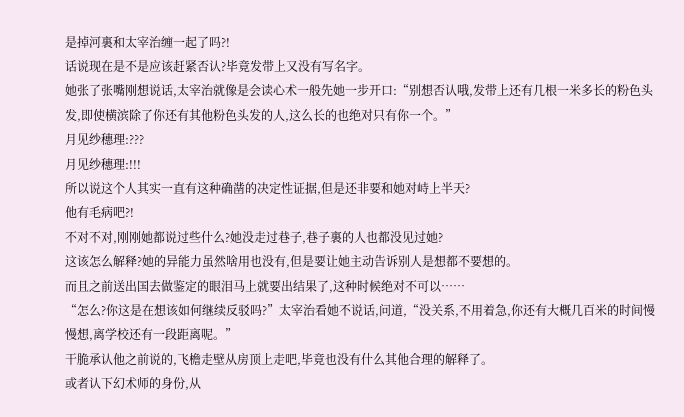是掉河裏和太宰治缠一起了吗?!
话说现在是不是应该赶紧否认?毕竟发带上又没有写名字。
她张了张嘴刚想说话,太宰治就像是会读心术一般先她一步开口:“别想否认哦,发带上还有几根一米多长的粉色头发,即使横滨除了你还有其他粉色头发的人,这么长的也绝对只有你一个。”
月见纱穗理:???
月见纱穗理:!!!
所以说这个人其实一直有这种确凿的决定性证据,但是还非要和她对峙上半天?
他有毛病吧?!
不对不对,刚刚她都说过些什么?她没走过巷子,巷子裏的人也都没见过她?
这该怎么解释?她的异能力虽然啥用也没有,但是要让她主动告诉别人是想都不要想的。
而且之前送出国去做鉴定的眼泪马上就要出结果了,这种时候绝对不可以……
“怎么?你这是在想该如何继续反驳吗?”太宰治看她不说话,问道,“没关系,不用着急,你还有大概几百米的时间慢慢想,离学校还有一段距离呢。”
干脆承认他之前说的,飞檐走壁从房顶上走吧,毕竟也没有什么其他合理的解释了。
或者认下幻术师的身份,从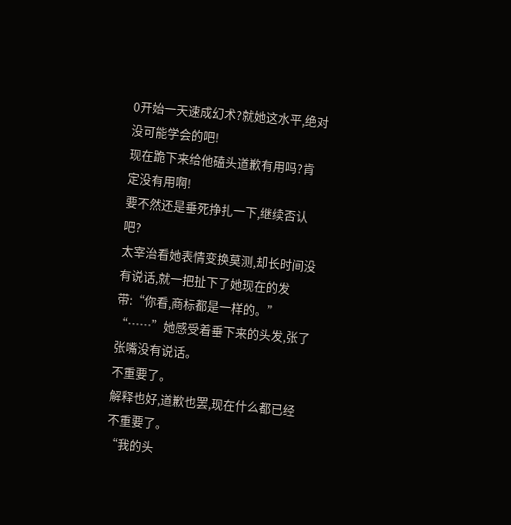0开始一天速成幻术?就她这水平,绝对没可能学会的吧!
现在跪下来给他磕头道歉有用吗?肯定没有用啊!
要不然还是垂死挣扎一下,继续否认吧?
太宰治看她表情变换莫测,却长时间没有说话,就一把扯下了她现在的发带:“你看,商标都是一样的。”
“……”她感受着垂下来的头发,张了张嘴没有说话。
不重要了。
解释也好,道歉也罢,现在什么都已经不重要了。
“我的头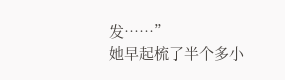发……”
她早起梳了半个多小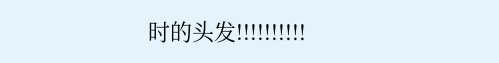时的头发!!!!!!!!!!